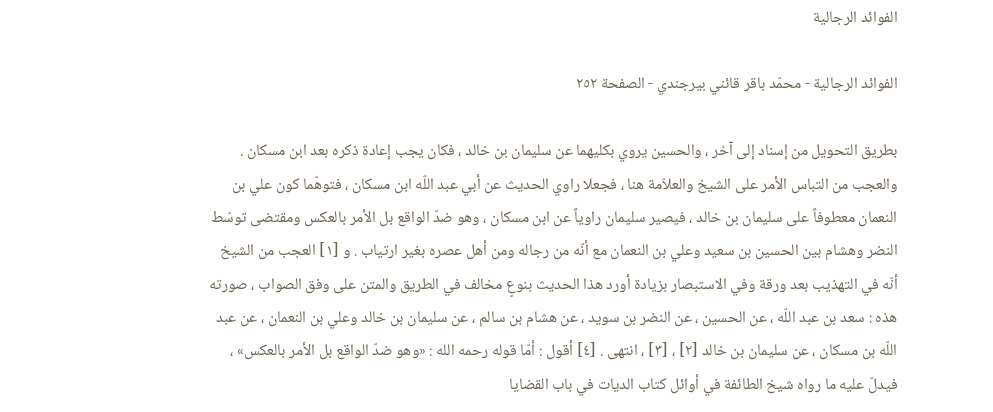الفوائد الرجالية

الفوائد الرجالية - محمّد باقر قائني بيرجندي - الصفحة ٢٥٢

بطريق التحويل من إسناد إلى آخر ، والحسين يروي بكليهما عن سليمان بن خالد ، فكان يجب إعادة ذكره بعد ابن مسكان . والعجب من التباس الأمر على الشيخ والعلاّمة هنا ، فجعلا راوي الحديث عن أبي عبد اللّه ابن مسكان ، فتوهّما كون علي بن النعمان معطوفاً على سليمان بن خالد ، فيصير سليمان راوياً عن ابن مسكان ، وهو ضدّ الواقع بل الأمر بالعكس ومقتضى توسّط النضر وهشام بين الحسين بن سعيد وعلي بن النعمان مع أنّه من رجاله ومن أهل عصره بغير ارتياب . و [١] العجب من الشيخ أنّه في التهذيب بعد ورقة وفي الاستبصار بزيادة أورد هذا الحديث بنوعٍ مخالف في الطريق والمتن على وفق الصواب ، صورته هذه : سعد بن عبد اللّه ، عن الحسين ، عن النضر بن سويد ، عن هشام بن سالم ، عن سليمان بن خالد وعلي بن النعمان ، عن عبد اللّه بن مسكان ، عن سليمان بن خالد [٢] ، [٣] ، انتهى . [٤] أقول : أمّا قوله رحمه الله : «وهو ضدّ الواقع بل الأمر بالعكس» ، فيدلّ عليه ما رواه شيخ الطائفة في أوائل كتاب الديات في باب القضايا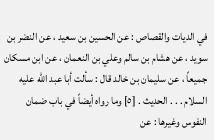في الديات والقصاص : عن الحسين بن سعيد ، عن النضر بن سويد ، عن هشام بن سالم وعلي بن النعمان ، عن ابن مسكان جميعاً ، عن سليمان بن خالد قال : سألت أبا عبد اللّه عليه السلام . . . الحديث . [٥] وما رواه أيضاً في باب ضمان النفوس وغيرها : عن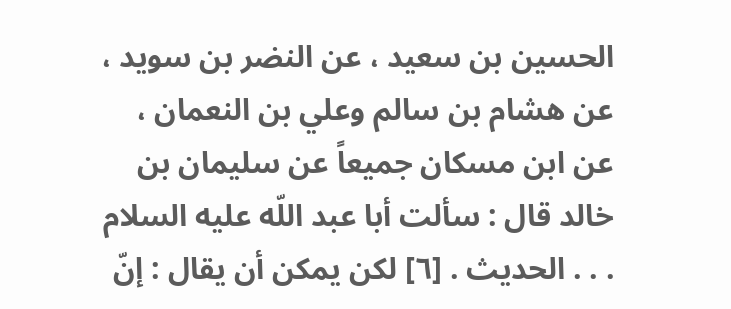الحسين بن سعيد ، عن النضر بن سويد ، عن هشام بن سالم وعلي بن النعمان ، عن ابن مسكان جميعاً عن سليمان بن خالد قال : سألت أبا عبد اللّه عليه السلام . . . الحديث . [٦] لكن يمكن أن يقال : إنّ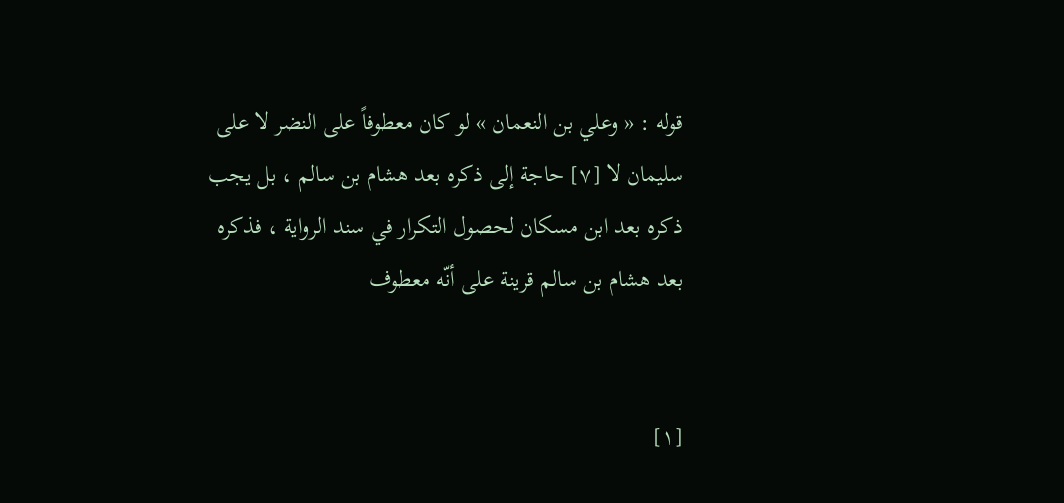قوله : « وعلي بن النعمان » لو كان معطوفاً على النضر لا على سليمان لا [٧] حاجة إلى ذكره بعد هشام بن سالم ، بل يجب ذكره بعد ابن مسكان لحصول التكرار في سند الرواية ، فذكره بعد هشام بن سالم قرينة على أنّه معطوف


[١]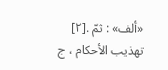«ألف» : ثمّ .[٢] تهذيب الأحكام ، ج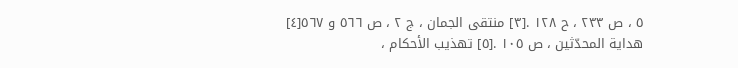٥ ، ص ٢٣٣ ، ح ١٢٨ .[٣] منتقى الجمان ، ج ٢ ، ص ٥٦٦ و ٥٦٧[٤] هداية المحدّثين ، ص ١٠٥ .[٥] تهذيب الأحكام ،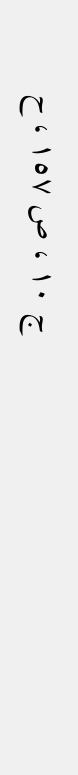ج ١٠ ، ص ١٥٧ ، ح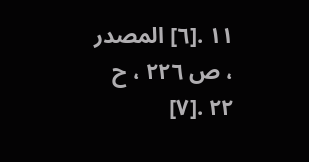١١ .[٦] المصدر ، ص ٢٢٦ ، ح ٢٢ .[٧]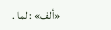«ألف» : لما .